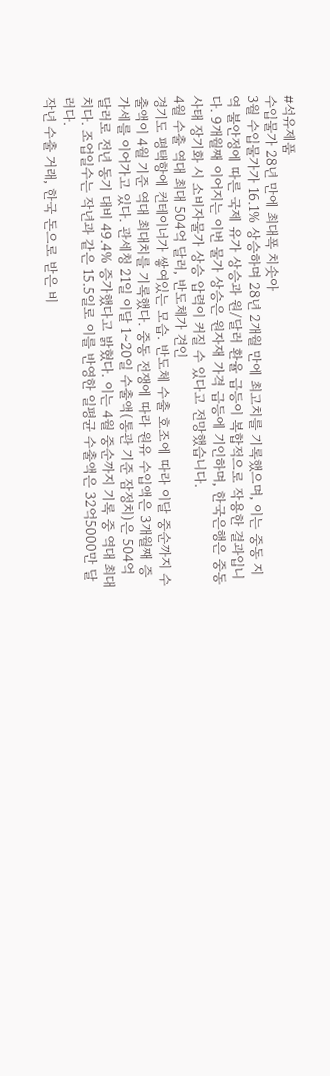#석유제품
수입물가 28년 만에 최대폭 치솟아
3월 수입물가가 16.1% 상승하며 28년 2개월 만에 최고치를 기록했으며, 이는 중동 지역 불안정에 따른 국제 유가 상승과 원/달러 환율 급등이 복합적으로 작용한 결과입니다. 9개월째 이어지는 이번 물가 상승은 원자재 가격 급등에 기인하며, 한국은행은 중동 사태 장기화 시 소비자물가 상승 압력이 커질 수 있다고 전망했습니다.
4월 수출 역대 최대 504억 달러, 반도체가 견인
경기도 평택항에 컨테이너가 쌓여있는 모습. 반도체 수출 호조에 따라 이달 중순까지 수출액이 4월 기준 역대 최대치를 기록했다. 중동 전쟁에 따라 원유 수입액은 3개월째 증가세를 이어가고 있다. 관세청 21일 이달 1∼20일 수출액(통관 기준 잠정치)은 504억 달러로 전년 동기 대비 49.4% 증가했다고 밝혔다. 이는 4월 중순까지 기록 중 역대 최대치다. 조업일수는 작년과 같은 15.5일로 이를 반영한 일평균 수출액은 32억5000만 달러다.
작년 수출 거래, 한국 돈으로 받은 비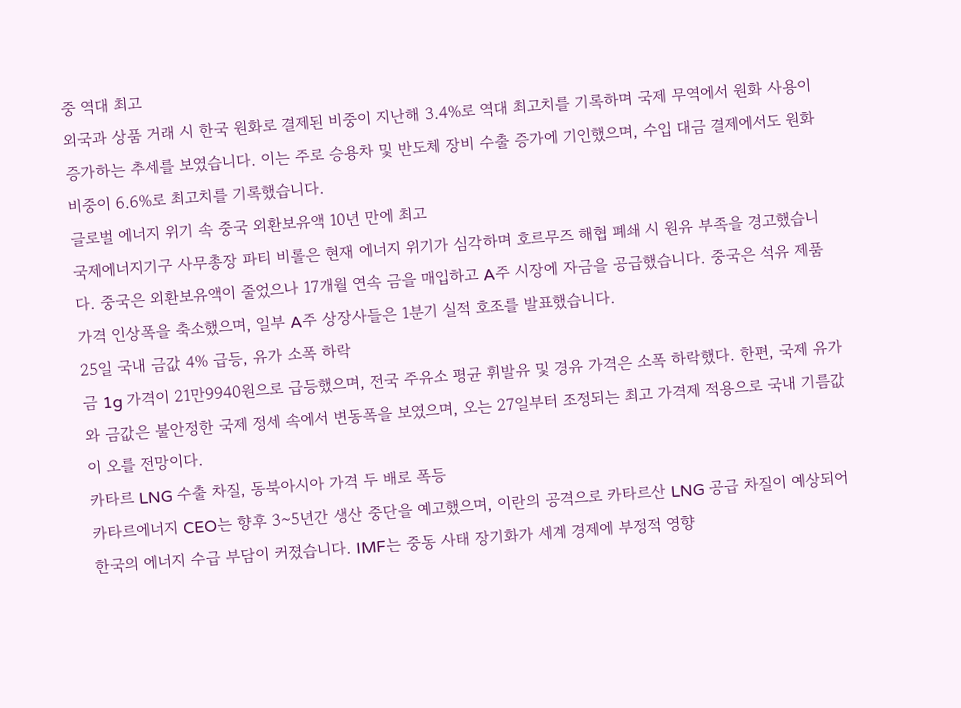중 역대 최고
외국과 상품 거래 시 한국 원화로 결제된 비중이 지난해 3.4%로 역대 최고치를 기록하며 국제 무역에서 원화 사용이 증가하는 추세를 보였습니다. 이는 주로 승용차 및 반도체 장비 수출 증가에 기인했으며, 수입 대금 결제에서도 원화 비중이 6.6%로 최고치를 기록했습니다.
글로벌 에너지 위기 속 중국 외환보유액 10년 만에 최고
국제에너지기구 사무총장 파티 비롤은 현재 에너지 위기가 심각하며 호르무즈 해협 폐쇄 시 원유 부족을 경고했습니다. 중국은 외환보유액이 줄었으나 17개월 연속 금을 매입하고 A주 시장에 자금을 공급했습니다. 중국은 석유 제품 가격 인상폭을 축소했으며, 일부 A주 상장사들은 1분기 실적 호조를 발표했습니다.
25일 국내 금값 4% 급등, 유가 소폭 하락
금 1g 가격이 21만9940원으로 급등했으며, 전국 주유소 평균 휘발유 및 경유 가격은 소폭 하락했다. 한편, 국제 유가와 금값은 불안정한 국제 정세 속에서 변동폭을 보였으며, 오는 27일부터 조정되는 최고 가격제 적용으로 국내 기름값이 오를 전망이다.
카타르 LNG 수출 차질, 동북아시아 가격 두 배로 폭등
카타르에너지 CEO는 향후 3~5년간 생산 중단을 예고했으며, 이란의 공격으로 카타르산 LNG 공급 차질이 예상되어 한국의 에너지 수급 부담이 커졌습니다. IMF는 중동 사태 장기화가 세계 경제에 부정적 영향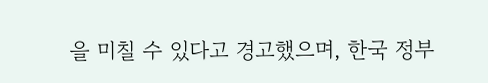을 미칠 수 있다고 경고했으며, 한국 정부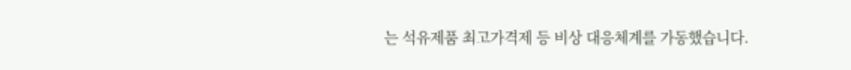는 석유제품 최고가격제 등 비상 대응체계를 가동했습니다.